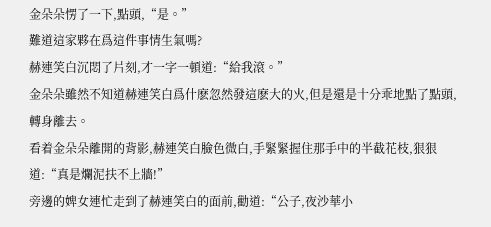金朵朵愣了一下,點頭,“是。”
難道這家夥在爲這件事情生氣嗎?
赫連笑白沉悶了片刻,才一字一頓道:“給我滾。”
金朵朵雖然不知道赫連笑白爲什麽忽然發這麽大的火,但是還是十分乖地點了點頭,轉身離去。
看着金朵朵離開的背影,赫連笑白臉色微白,手緊緊握住那手中的半截花枝,狠狠道:“真是爛泥扶不上牆!”
旁邊的婢女連忙走到了赫連笑白的面前,勸道:“公子,夜沙華小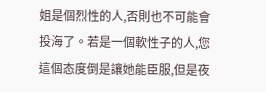姐是個烈性的人,否則也不可能會投海了。若是一個軟性子的人,您這個态度倒是讓她能臣服,但是夜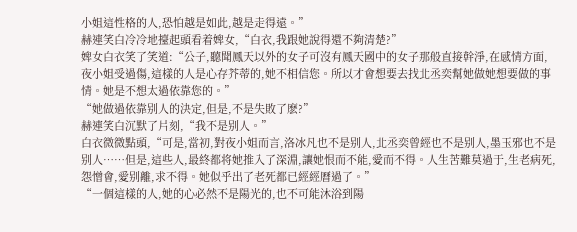小姐這性格的人,恐怕越是如此,越是走得遠。”
赫連笑白冷冷地擡起頭看着婢女,“白衣,我跟她說得還不夠清楚?”
婢女白衣笑了笑道:“公子,聽聞鳳天以外的女子可沒有鳳天國中的女子那般直接幹淨,在感情方面,夜小姐受過傷,這樣的人是心存芥蒂的,她不相信您。所以才會想要去找北丞奕幫她做她想要做的事情。她是不想太過依靠您的。”
“她做過依靠别人的決定,但是,不是失敗了麽?”
赫連笑白沉默了片刻,“我不是别人。”
白衣微微點頭,“可是,當初,對夜小姐而言,洛冰凡也不是别人,北丞奕曾經也不是别人,墨玉邪也不是别人……但是,這些人,最終都将她推入了深淵,讓她恨而不能,愛而不得。人生苦難莫過于,生老病死,怨憎會,愛别離,求不得。她似乎出了老死都已經經曆過了。”
“一個這樣的人,她的心必然不是陽光的,也不可能沐浴到陽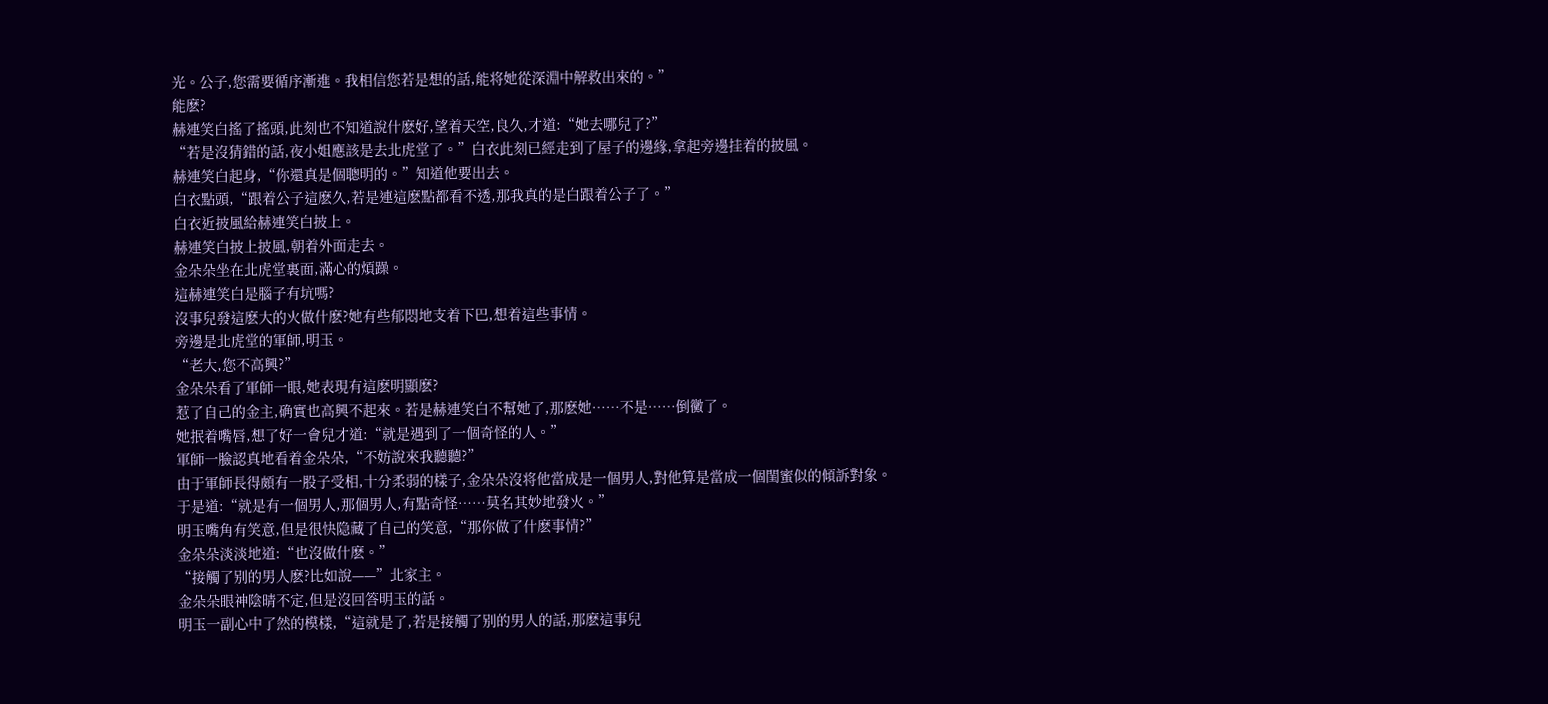光。公子,您需要循序漸進。我相信您若是想的話,能将她從深淵中解救出來的。”
能麽?
赫連笑白搖了搖頭,此刻也不知道說什麽好,望着天空,良久,才道:“她去哪兒了?”
“若是沒猜錯的話,夜小姐應該是去北虎堂了。”白衣此刻已經走到了屋子的邊緣,拿起旁邊挂着的披風。
赫連笑白起身,“你還真是個聰明的。”知道他要出去。
白衣點頭,“跟着公子這麽久,若是連這麽點都看不透,那我真的是白跟着公子了。”
白衣近披風給赫連笑白披上。
赫連笑白披上披風,朝着外面走去。
金朵朵坐在北虎堂裏面,滿心的煩躁。
這赫連笑白是腦子有坑嗎?
沒事兒發這麽大的火做什麽?她有些郁悶地支着下巴,想着這些事情。
旁邊是北虎堂的軍師,明玉。
“老大,您不高興?”
金朵朵看了軍師一眼,她表現有這麽明顯麽?
惹了自己的金主,确實也高興不起來。若是赫連笑白不幫她了,那麽她……不是……倒黴了。
她抿着嘴唇,想了好一會兒才道:“就是遇到了一個奇怪的人。”
軍師一臉認真地看着金朵朵,“不妨說來我聽聽?”
由于軍師長得頗有一股子受相,十分柔弱的樣子,金朵朵沒将他當成是一個男人,對他算是當成一個閨蜜似的傾訴對象。
于是道:“就是有一個男人,那個男人,有點奇怪……莫名其妙地發火。”
明玉嘴角有笑意,但是很快隐藏了自己的笑意,“那你做了什麽事情?”
金朵朵淡淡地道:“也沒做什麽。”
“接觸了别的男人麽?比如說——”北家主。
金朵朵眼神陰晴不定,但是沒回答明玉的話。
明玉一副心中了然的模樣,“這就是了,若是接觸了别的男人的話,那麽這事兒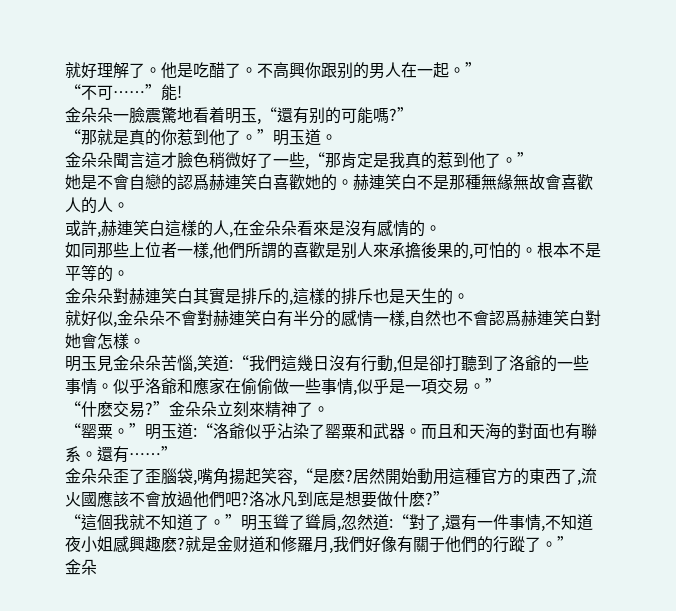就好理解了。他是吃醋了。不高興你跟别的男人在一起。”
“不可……”能!
金朵朵一臉震驚地看着明玉,“還有别的可能嗎?”
“那就是真的你惹到他了。”明玉道。
金朵朵聞言這才臉色稍微好了一些,“那肯定是我真的惹到他了。”
她是不會自戀的認爲赫連笑白喜歡她的。赫連笑白不是那種無緣無故會喜歡人的人。
或許,赫連笑白這樣的人,在金朵朵看來是沒有感情的。
如同那些上位者一樣,他們所謂的喜歡是别人來承擔後果的,可怕的。根本不是平等的。
金朵朵對赫連笑白其實是排斥的,這樣的排斥也是天生的。
就好似,金朵朵不會對赫連笑白有半分的感情一樣,自然也不會認爲赫連笑白對她會怎樣。
明玉見金朵朵苦惱,笑道:“我們這幾日沒有行動,但是卻打聽到了洛爺的一些事情。似乎洛爺和應家在偷偷做一些事情,似乎是一項交易。”
“什麽交易?”金朵朵立刻來精神了。
“罂粟。”明玉道:“洛爺似乎沾染了罂粟和武器。而且和天海的對面也有聯系。還有……”
金朵朵歪了歪腦袋,嘴角揚起笑容,“是麽?居然開始動用這種官方的東西了,流火國應該不會放過他們吧?洛冰凡到底是想要做什麽?”
“這個我就不知道了。”明玉聳了聳肩,忽然道:“對了,還有一件事情,不知道夜小姐感興趣麽?就是金财道和修羅月,我們好像有關于他們的行蹤了。”
金朵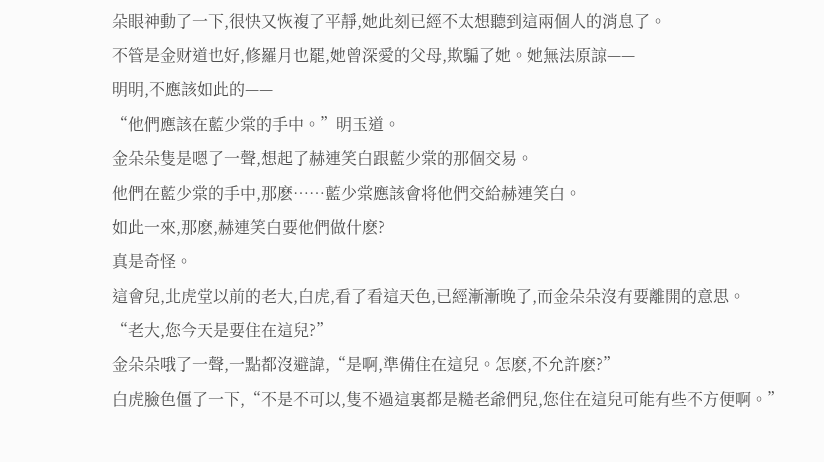朵眼神動了一下,很快又恢複了平靜,她此刻已經不太想聽到這兩個人的消息了。
不管是金财道也好,修羅月也罷,她曾深愛的父母,欺騙了她。她無法原諒——
明明,不應該如此的——
“他們應該在藍少棠的手中。”明玉道。
金朵朵隻是嗯了一聲,想起了赫連笑白跟藍少棠的那個交易。
他們在藍少棠的手中,那麽……藍少棠應該會将他們交給赫連笑白。
如此一來,那麽,赫連笑白要他們做什麽?
真是奇怪。
這會兒,北虎堂以前的老大,白虎,看了看這天色,已經漸漸晚了,而金朵朵沒有要離開的意思。
“老大,您今天是要住在這兒?”
金朵朵哦了一聲,一點都沒避諱,“是啊,準備住在這兒。怎麽,不允許麽?”
白虎臉色僵了一下,“不是不可以,隻不過這裏都是糙老爺們兒,您住在這兒可能有些不方便啊。”